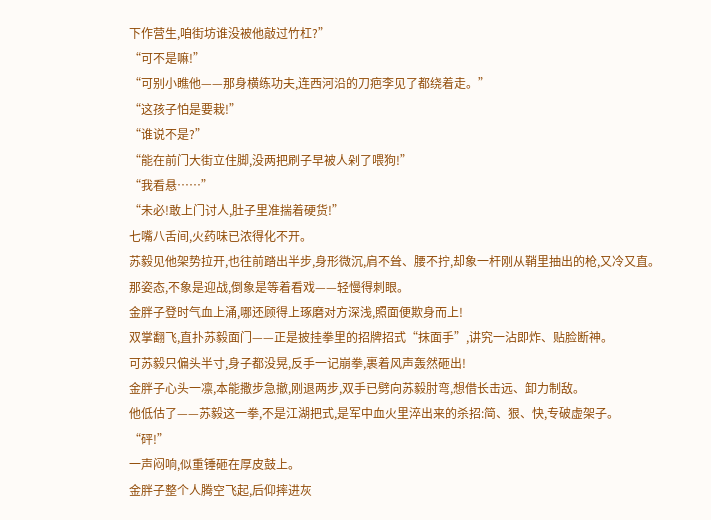下作营生,咱街坊谁没被他敲过竹杠?”
“可不是嘛!”
“可别小瞧他——那身横练功夫,连西河沿的刀疤李见了都绕着走。”
“这孩子怕是要栽!”
“谁说不是?”
“能在前门大街立住脚,没两把刷子早被人剁了喂狗!”
“我看悬……”
“未必!敢上门讨人,肚子里准揣着硬货!”
七嘴八舌间,火药味已浓得化不开。
苏毅见他架势拉开,也往前踏出半步,身形微沉,肩不耸、腰不拧,却象一杆刚从鞘里抽出的枪,又冷又直。
那姿态,不象是迎战,倒象是等着看戏——轻慢得刺眼。
金胖子登时气血上涌,哪还顾得上琢磨对方深浅,照面便欺身而上!
双掌翻飞,直扑苏毅面门——正是披挂拳里的招牌招式“抹面手”,讲究一沾即炸、贴脸断神。
可苏毅只偏头半寸,身子都没晃,反手一记崩拳,裹着风声轰然砸出!
金胖子心头一凛,本能撒步急撤,刚退两步,双手已劈向苏毅肘弯,想借长击远、卸力制敌。
他低估了——苏毅这一拳,不是江湖把式,是军中血火里淬出来的杀招:简、狠、快,专破虚架子。
“砰!”
一声闷响,似重锤砸在厚皮鼓上。
金胖子整个人腾空飞起,后仰摔进灰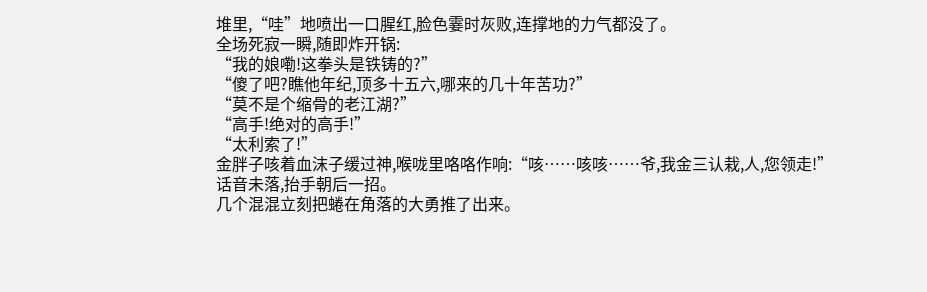堆里,“哇”地喷出一口腥红,脸色霎时灰败,连撑地的力气都没了。
全场死寂一瞬,随即炸开锅:
“我的娘嘞!这拳头是铁铸的?”
“傻了吧?瞧他年纪,顶多十五六,哪来的几十年苦功?”
“莫不是个缩骨的老江湖?”
“高手!绝对的高手!”
“太利索了!”
金胖子咳着血沫子缓过神,喉咙里咯咯作响:“咳……咳咳……爷,我金三认栽,人,您领走!”
话音未落,抬手朝后一招。
几个混混立刻把蜷在角落的大勇推了出来。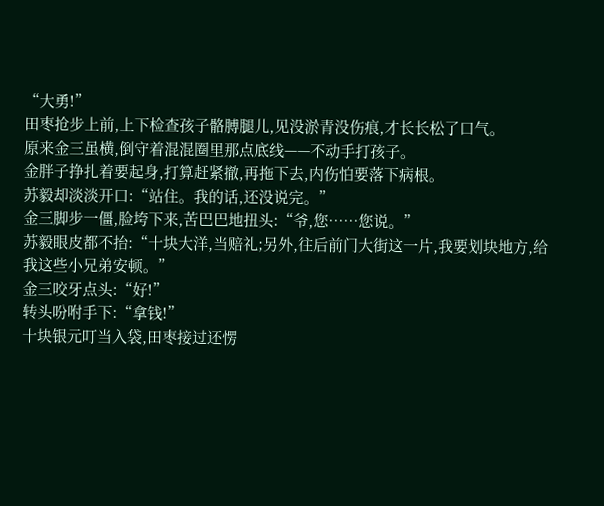“大勇!”
田枣抢步上前,上下检查孩子骼膊腿儿,见没淤青没伤痕,才长长松了口气。
原来金三虽横,倒守着混混圈里那点底线——不动手打孩子。
金胖子挣扎着要起身,打算赶紧撤,再拖下去,内伤怕要落下病根。
苏毅却淡淡开口:“站住。我的话,还没说完。”
金三脚步一僵,脸垮下来,苦巴巴地扭头:“爷,您……您说。”
苏毅眼皮都不抬:“十块大洋,当赔礼;另外,往后前门大街这一片,我要划块地方,给我这些小兄弟安顿。”
金三咬牙点头:“好!”
转头吩咐手下:“拿钱!”
十块银元叮当入袋,田枣接过还愣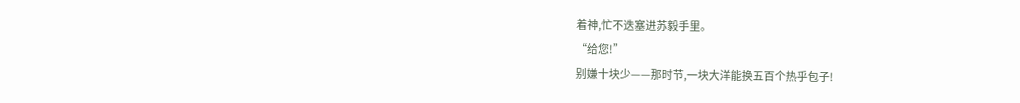着神,忙不迭塞进苏毅手里。
“给您!”
别嫌十块少——那时节,一块大洋能换五百个热乎包子!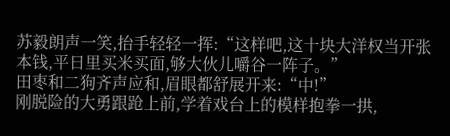苏毅朗声一笑,抬手轻轻一挥:“这样吧,这十块大洋权当开张本钱,平日里买米买面,够大伙儿嚼谷一阵子。”
田枣和二狗齐声应和,眉眼都舒展开来:“中!”
刚脱险的大勇跟跄上前,学着戏台上的模样抱拳一拱,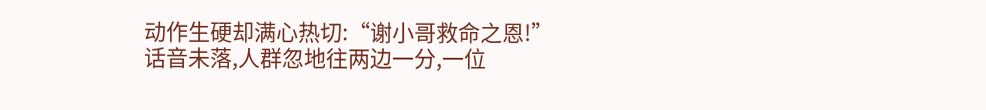动作生硬却满心热切:“谢小哥救命之恩!”
话音未落,人群忽地往两边一分,一位